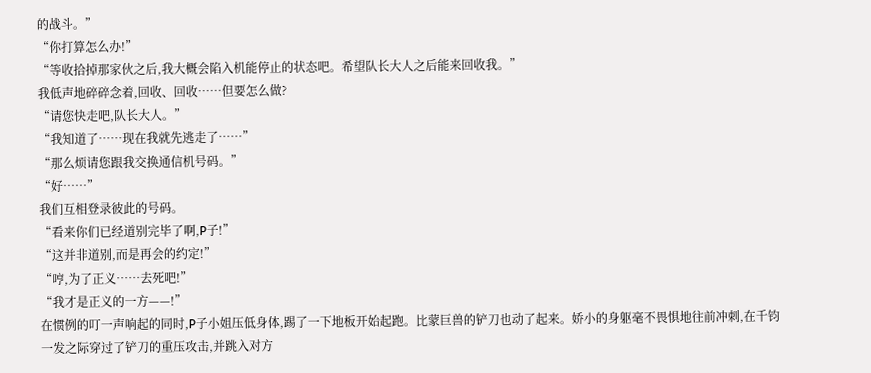的战斗。”
“你打算怎么办!”
“等收拾掉那家伙之后,我大概会陷入机能停止的状态吧。希望队长大人之后能来回收我。”
我低声地碎碎念着,回收、回收……但要怎么做?
“请您快走吧,队长大人。”
“我知道了……现在我就先逃走了……”
“那么烦请您跟我交换通信机号码。”
“好……”
我们互相登录彼此的号码。
“看来你们已经道别完毕了啊,P子!”
“这并非道别,而是再会的约定!”
“哼,为了正义……去死吧!”
“我才是正义的一方——!”
在惯例的叮一声响起的同时,P子小姐压低身体,踢了一下地板开始起跑。比蒙巨兽的铲刀也动了起来。娇小的身躯毫不畏惧地往前冲刺,在千钧一发之际穿过了铲刀的重压攻击,并跳入对方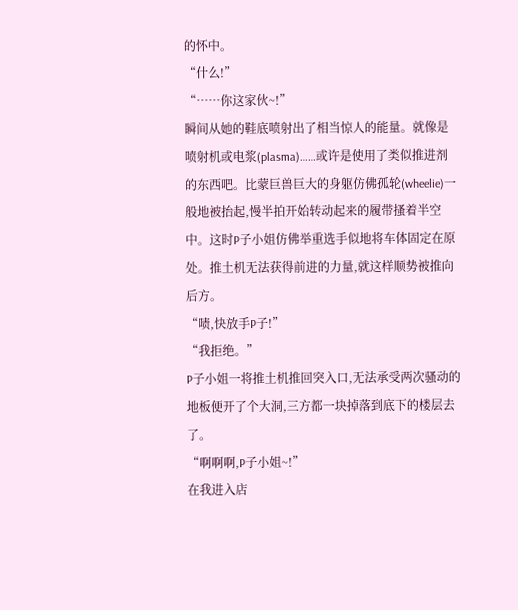的怀中。
“什么!”
“……你这家伙~!”
瞬间从她的鞋底喷射出了相当惊人的能量。就像是喷射机或电浆(plasma)……或许是使用了类似推进剂的东西吧。比蒙巨兽巨大的身躯仿佛孤轮(wheelie)一般地被抬起,慢半拍开始转动起来的履带搔着半空中。这时P子小姐仿佛举重选手似地将车体固定在原处。推土机无法获得前进的力量,就这样顺势被推向后方。
“啧,快放手P子!”
“我拒绝。”
P子小姐一将推土机推回突入口,无法承受两次骚动的地板便开了个大洞,三方都一块掉落到底下的楼层去了。
“啊啊啊,P子小姐~!”
在我进入店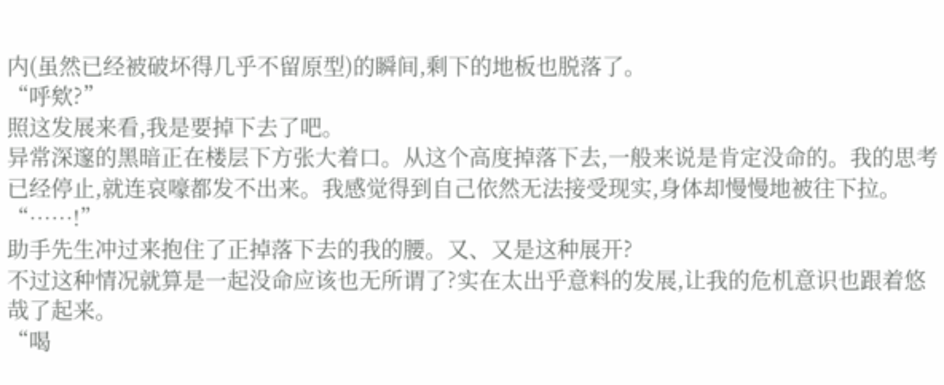内(虽然已经被破坏得几乎不留原型)的瞬间,剩下的地板也脱落了。
“呼欸?”
照这发展来看,我是要掉下去了吧。
异常深邃的黑暗正在楼层下方张大着口。从这个高度掉落下去,一般来说是肯定没命的。我的思考已经停止,就连哀嚎都发不出来。我感觉得到自己依然无法接受现实,身体却慢慢地被往下拉。
“……!”
助手先生冲过来抱住了正掉落下去的我的腰。又、又是这种展开?
不过这种情况就算是一起没命应该也无所谓了?实在太出乎意料的发展,让我的危机意识也跟着悠哉了起来。
“喝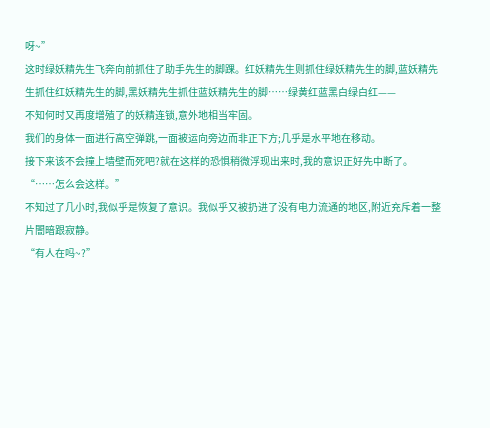呀~”
这时绿妖精先生飞奔向前抓住了助手先生的脚踝。红妖精先生则抓住绿妖精先生的脚,蓝妖精先生抓住红妖精先生的脚,黑妖精先生抓住蓝妖精先生的脚……绿黄红蓝黑白绿白红——
不知何时又再度增殖了的妖精连锁,意外地相当牢固。
我们的身体一面进行高空弹跳,一面被运向旁边而非正下方;几乎是水平地在移动。
接下来该不会撞上墙壁而死吧?就在这样的恐惧稍微浮现出来时,我的意识正好先中断了。
“……怎么会这样。”
不知过了几小时,我似乎是恢复了意识。我似乎又被扔进了没有电力流通的地区,附近充斥着一整片闇暗跟寂静。
“有人在吗~?”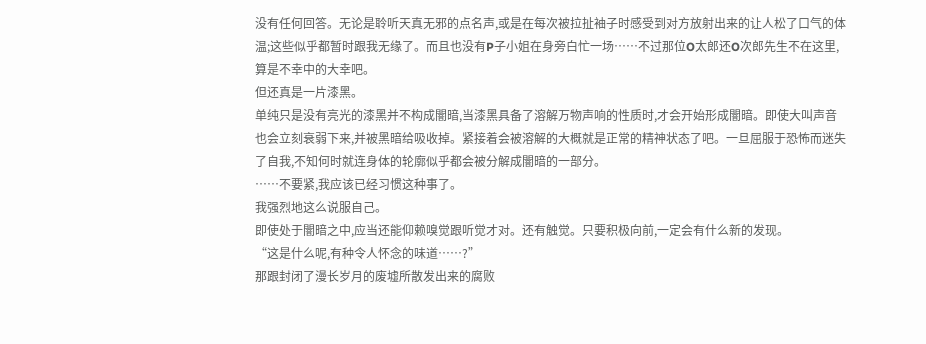没有任何回答。无论是聆听天真无邪的点名声,或是在每次被拉扯袖子时感受到对方放射出来的让人松了口气的体温;这些似乎都暂时跟我无缘了。而且也没有P子小姐在身旁白忙一场……不过那位O太郎还O次郎先生不在这里,算是不幸中的大幸吧。
但还真是一片漆黑。
单纯只是没有亮光的漆黑并不构成闇暗,当漆黑具备了溶解万物声响的性质时,才会开始形成闇暗。即使大叫声音也会立刻衰弱下来,并被黑暗给吸收掉。紧接着会被溶解的大概就是正常的精神状态了吧。一旦屈服于恐怖而迷失了自我,不知何时就连身体的轮廓似乎都会被分解成闇暗的一部分。
……不要紧,我应该已经习惯这种事了。
我强烈地这么说服自己。
即使处于闇暗之中,应当还能仰赖嗅觉跟听觉才对。还有触觉。只要积极向前,一定会有什么新的发现。
“这是什么呢,有种令人怀念的味道……?”
那跟封闭了漫长岁月的废墟所散发出来的腐败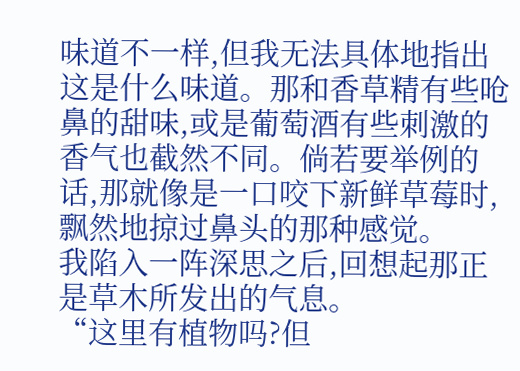味道不一样,但我无法具体地指出这是什么味道。那和香草精有些呛鼻的甜味,或是葡萄酒有些刺激的香气也截然不同。倘若要举例的话,那就像是一口咬下新鲜草莓时,飘然地掠过鼻头的那种感觉。
我陷入一阵深思之后,回想起那正是草木所发出的气息。
“这里有植物吗?但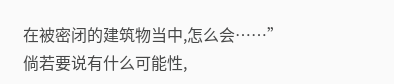在被密闭的建筑物当中,怎么会……”
倘若要说有什么可能性,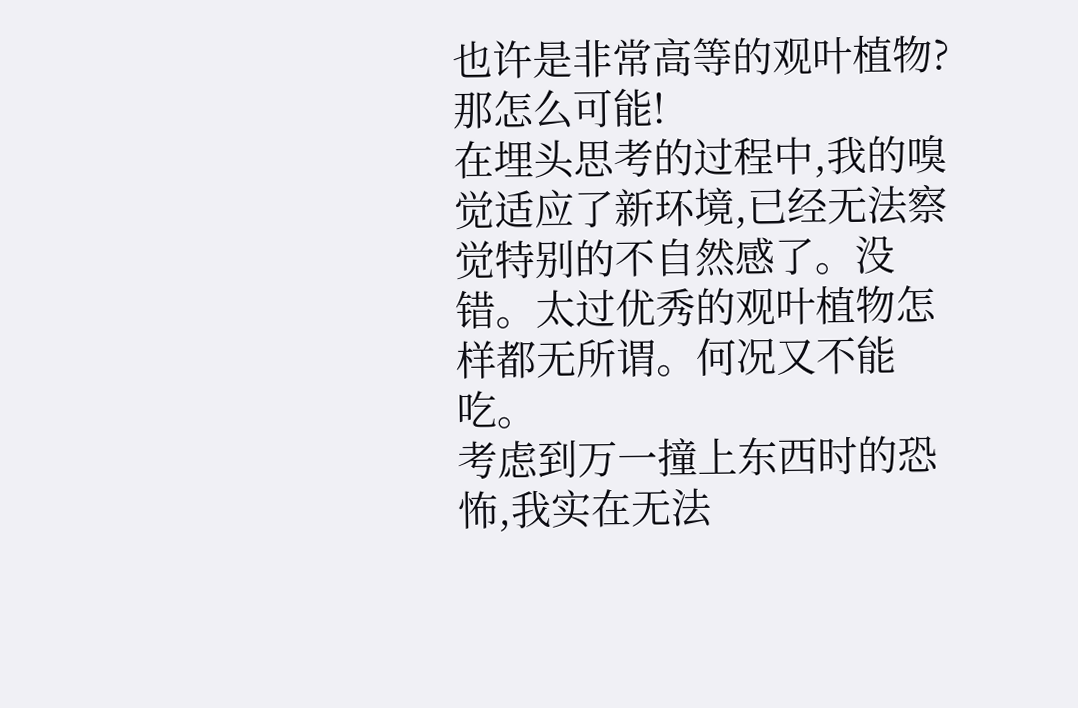也许是非常高等的观叶植物?那怎么可能!
在埋头思考的过程中,我的嗅觉适应了新环境,已经无法察觉特别的不自然感了。没错。太过优秀的观叶植物怎样都无所谓。何况又不能吃。
考虑到万一撞上东西时的恐怖,我实在无法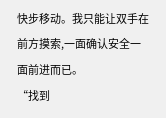快步移动。我只能让双手在前方摸索,一面确认安全一面前进而已。
“找到